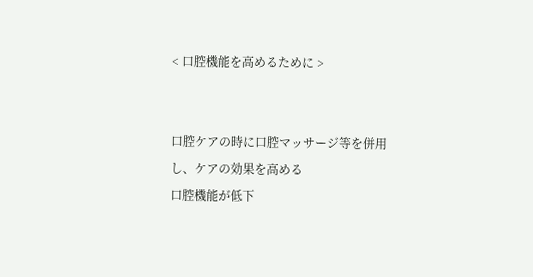< 口腔機能を高めるために >


口腔ケアの時に口腔マッサージ等を併用し、ケアの効果を高める
口腔機能が低下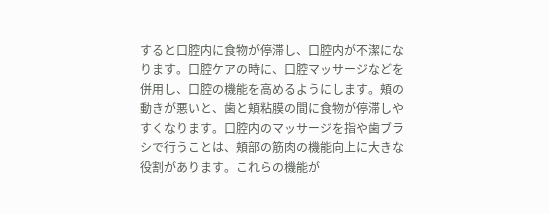すると口腔内に食物が停滞し、口腔内が不潔になります。口腔ケアの時に、口腔マッサージなどを併用し、口腔の機能を高めるようにします。頬の動きが悪いと、歯と頬粘膜の間に食物が停滞しやすくなります。口腔内のマッサージを指や歯ブラシで行うことは、頬部の筋肉の機能向上に大きな役割があります。これらの機能が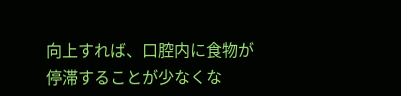向上すれば、口腔内に食物が停滞することが少なくな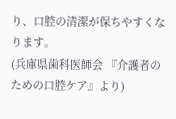り、口腔の清潔が保ちやすくなります。
(兵庫県歯科医師会 『介護者のための口腔ケア』より)